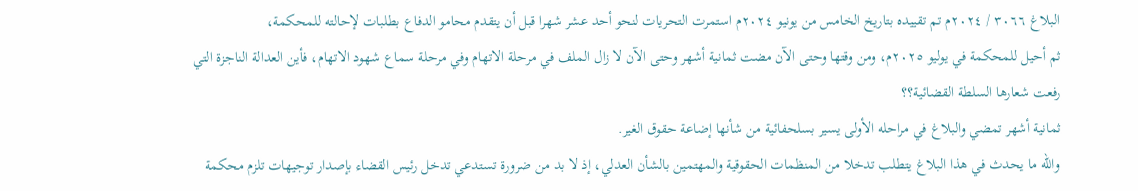البلاغ ٣٠٦٦ / ٢٠٢٤م تم تقييده بتاريخ الخامس من يونيو ٢٠٢٤م استمرت التحريات لنحو أحد عشر شهرا قبل أن يتقدم محامو الدفاع بطلبات لإحالته للمحكمة،
ثم أحيل للمحكمة في يوليو ٢٠٢٥م، ومن وقتها وحتى الآن مضت ثمانية أشهر وحتى الآن لا زال الملف في مرحلة الاتهام وفي مرحلة سماع شهود الاتهام، فأين العدالة الناجزة التي رفعت شعارها السلطة القضائية؟؟
ثمانية أشهر تمضي والبلاغ في مراحله الأولى يسير بسلحفائية من شأنها إضاعة حقوق الغير.
والله ما يحدث في هذا البلاغ يتطلب تدخلا من المنظمات الحقوقية والمهتمين بالشأن العدلي، إذ لا بد من ضرورة تستدعي تدخل رئيس القضاء بإصدار توجيهات تلزم محكمة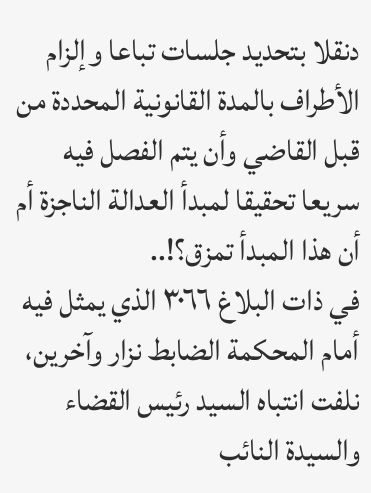دنقلا بتحديد جلسات تباعا وإلزام الأطراف بالمدة القانونية المحددة من قبل القاضي وأن يتم الفصل فيه سريعا تحقيقا لمبدأ العدالة الناجزة أم أن هذا المبدأ تمزق؟!..
في ذات البلاغ ٣٠٦٦ الذي يمثل فيه أمام المحكمة الضابط نزار وآخرين، نلفت انتباه السيد رئيس القضاء والسيدة النائب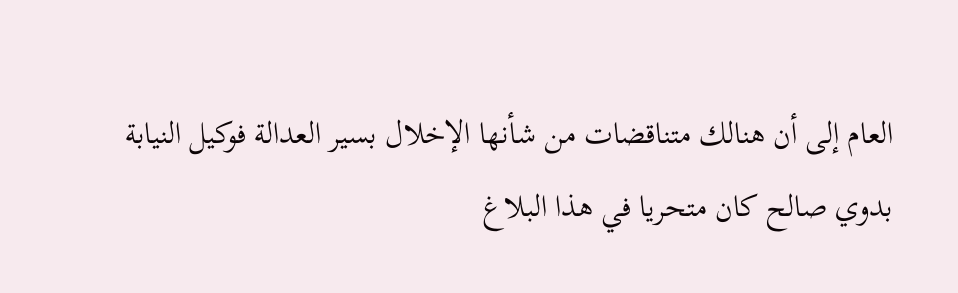العام إلى أن هنالك متناقضات من شأنها الإخلال بسير العدالة فوكيل النيابة بدوي صالح كان متحريا في هذا البلاغ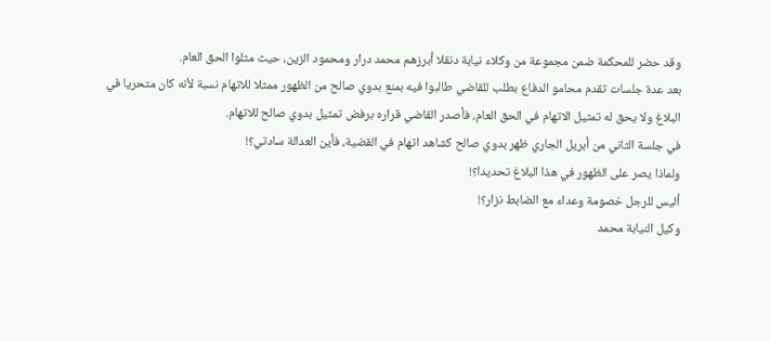وقد حضر للمحكمة ضمن مجموعة من وكلاء نيابة دنقلا أبرزهم محمد درار ومحمود الزين، حيث مثلوا الحق العام.
بعد عدة جلسات تقدم محامو الدفاع بطلب للقاضي طالبوا فيه بمنع بدوي صالح من الظهور ممثلا للاتهام نسبة لأنه كان متحريا في البلاغ ولا يحق له تمثيل الاتهام في الحق العام، فأصدر القاضي قراره برفض تمثيل بدوي صالح للاتهام.
في جلسة الثاني من أبريل الجاري ظهر بدوي صالح كشاهد اتهام في القضية، فأين العدالة سادتي؟!
ولماذا يصر على الظهور في هذا البلاغ تحديدا؟!
أليس للرجل خصومة وعداء مع الضابط نزار؟!
وكيل النيابة محمد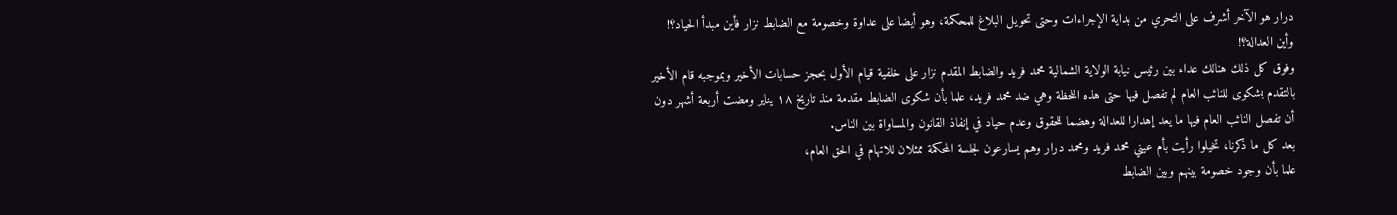درار هو الآخر أشرف على التحري من بداية الإجراءات وحتى تحويل البلاغ للمحكمة، وهو أيضا على عداوة وخصومة مع الضابط نزار فأين مبدأ الحياد؟!
وأين العدالة؟!
وفوق كل ذلك هنالك عداء بين رئيس نيابة الولاية الشمالية محمد فريد والضابط المقدم نزار على خلفية قيام الأول بحجز حسابات الأخير وبموجبه قام الأخير بالتقدم بشكوى للنائب العام لم تفصل فيها حتى هذه اللحظة وهي ضد محمد فريد، علما بأن شكوى الضابط مقدمة منذ تاريخ ١٨ يناير ومضت أربعة أشهر دون أن تفصل النائب العام فيها ما يعد إهدارا للعدالة وهضما للحقوق وعدم حياد في إنفاذ القانون والمساواة بين الناس.
بعد كل ما ذكرنا، تخيلوا رأيت بأم عيني محمد فريد ومحمد درار وهم يسارعون لجلسة المحكمة ممثلان للاتهام في الحق العام،
علما بأن وجود خصومة بينهم وبين الضابط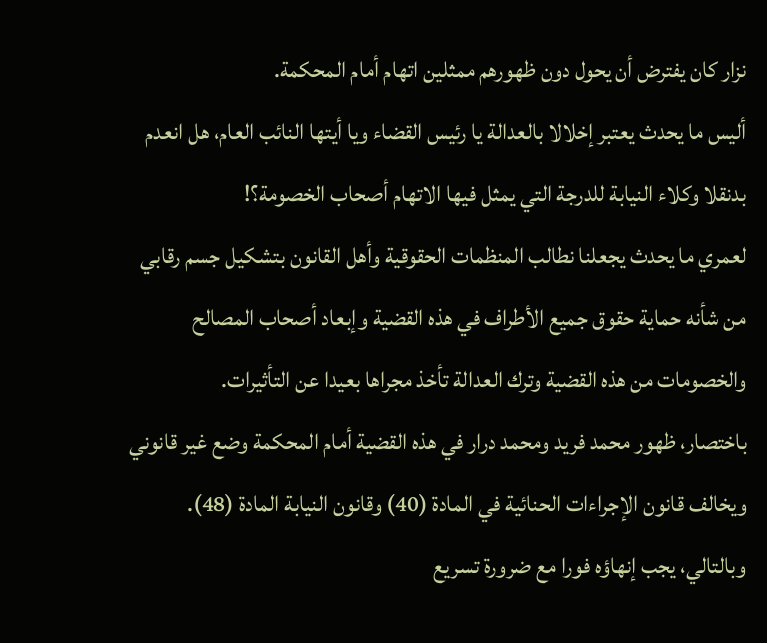نزار كان يفترض أن يحول دون ظهورهم ممثلين اتهام أمام المحكمة.
أليس ما يحدث يعتبر إخلالا بالعدالة يا رئيس القضاء ويا أيتها النائب العام، هل انعدم بدنقلا وكلاء النيابة للدرجة التي يمثل فيها الاتهام أصحاب الخصومة؟!
لعمري ما يحدث يجعلنا نطالب المنظمات الحقوقية وأهل القانون بتشكيل جسم رقابي من شأنه حماية حقوق جميع الأطراف في هذه القضية وإبعاد أصحاب المصالح والخصومات من هذه القضية وترك العدالة تأخذ مجراها بعيدا عن التأثيرات.
باختصار، ظهور محمد فريد ومحمد درار في هذه القضية أمام المحكمة وضع غير قانوني ويخالف قانون الإجراءات الحنائية في المادة (40) وقانون النيابة المادة (48).
وبالتالي، يجب إنهاؤه فورا مع ضرورة تسريع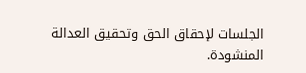الجلسات لإحقاق الحق وتحقيق العدالة المنشودة.